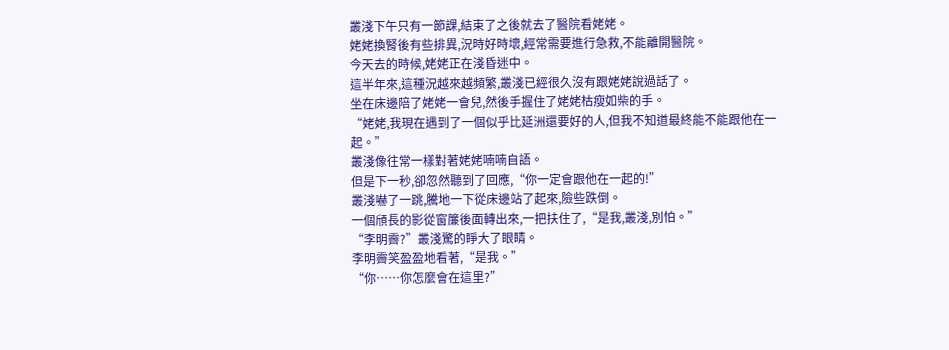叢淺下午只有一節課,結束了之後就去了醫院看姥姥。
姥姥換腎後有些排異,況時好時壞,經常需要進行急救,不能離開醫院。
今天去的時候,姥姥正在淺昏迷中。
這半年來,這種況越來越頻繁,叢淺已經很久沒有跟姥姥說過話了。
坐在床邊陪了姥姥一會兒,然後手握住了姥姥枯瘦如柴的手。
“姥姥,我現在遇到了一個似乎比延洲還要好的人,但我不知道最終能不能跟他在一起。”
叢淺像往常一樣對著姥姥喃喃自語。
但是下一秒,卻忽然聽到了回應,“你一定會跟他在一起的!”
叢淺嚇了一跳,騰地一下從床邊站了起來,險些跌倒。
一個頎長的影從窗簾後面轉出來,一把扶住了,“是我,叢淺,別怕。”
“李明霽?”叢淺驚的睜大了眼睛。
李明霽笑盈盈地看著,“是我。”
“你……你怎麼會在這里?”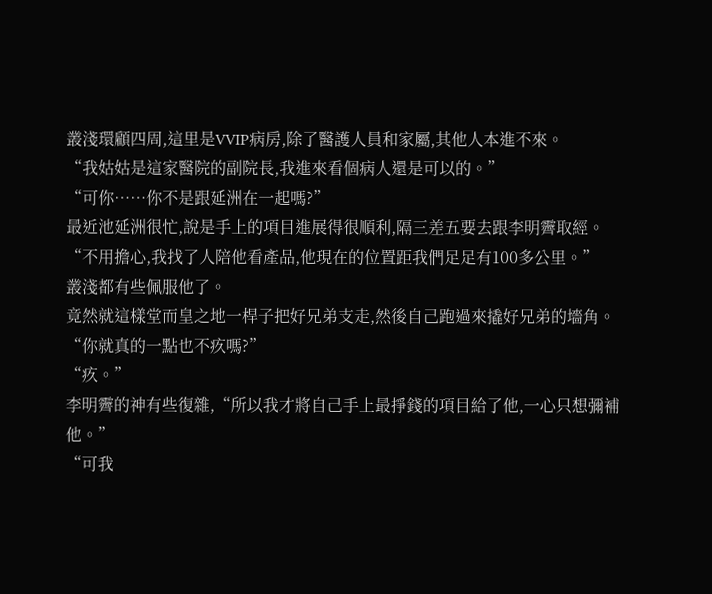叢淺環顧四周,這里是VVIP病房,除了醫護人員和家屬,其他人本進不來。
“我姑姑是這家醫院的副院長,我進來看個病人還是可以的。”
“可你……你不是跟延洲在一起嗎?”
最近池延洲很忙,說是手上的項目進展得很順利,隔三差五要去跟李明霽取經。
“不用擔心,我找了人陪他看產品,他現在的位置距我們足足有100多公里。”
叢淺都有些佩服他了。
竟然就這樣堂而皇之地一桿子把好兄弟支走,然後自己跑過來撬好兄弟的墻角。
“你就真的一點也不疚嗎?”
“疚。”
李明霽的神有些復雜,“所以我才將自己手上最掙錢的項目給了他,一心只想彌補他。”
“可我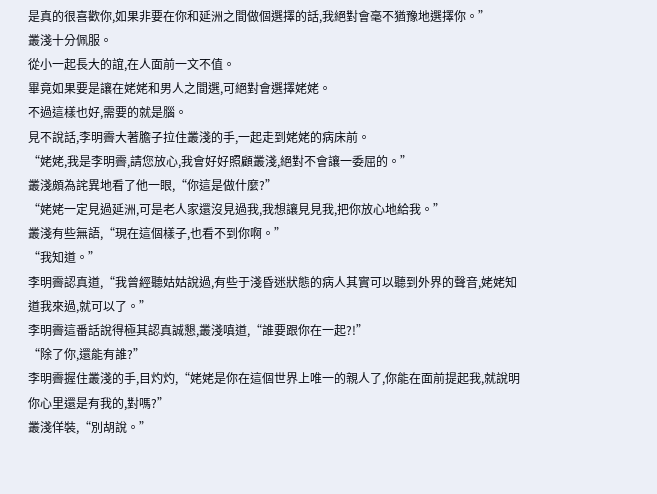是真的很喜歡你,如果非要在你和延洲之間做個選擇的話,我絕對會毫不猶豫地選擇你。”
叢淺十分佩服。
從小一起長大的誼,在人面前一文不值。
畢竟如果要是讓在姥姥和男人之間選,可絕對會選擇姥姥。
不過這樣也好,需要的就是腦。
見不說話,李明霽大著膽子拉住叢淺的手,一起走到姥姥的病床前。
“姥姥,我是李明霽,請您放心,我會好好照顧叢淺,絕對不會讓一委屈的。”
叢淺頗為詫異地看了他一眼,“你這是做什麼?”
“姥姥一定見過延洲,可是老人家還沒見過我,我想讓見見我,把你放心地給我。”
叢淺有些無語,“現在這個樣子,也看不到你啊。”
“我知道。”
李明霽認真道,“我曾經聽姑姑說過,有些于淺昏迷狀態的病人其實可以聽到外界的聲音,姥姥知道我來過,就可以了。”
李明霽這番話說得極其認真誠懇,叢淺嗔道,“誰要跟你在一起?!”
“除了你,還能有誰?”
李明霽握住叢淺的手,目灼灼,“姥姥是你在這個世界上唯一的親人了,你能在面前提起我,就說明你心里還是有我的,對嗎?”
叢淺佯裝,“別胡說。”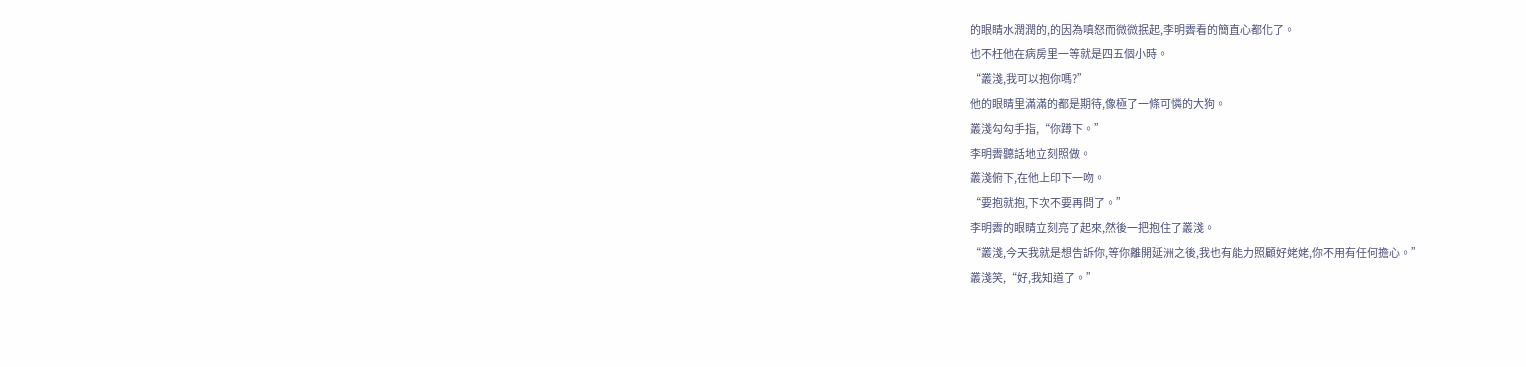的眼睛水潤潤的,的因為嗔怒而微微抿起,李明霽看的簡直心都化了。
也不枉他在病房里一等就是四五個小時。
“叢淺,我可以抱你嗎?”
他的眼睛里滿滿的都是期待,像極了一條可憐的大狗。
叢淺勾勾手指,“你蹲下。”
李明霽聽話地立刻照做。
叢淺俯下,在他上印下一吻。
“要抱就抱,下次不要再問了。”
李明霽的眼睛立刻亮了起來,然後一把抱住了叢淺。
“叢淺,今天我就是想告訴你,等你離開延洲之後,我也有能力照顧好姥姥,你不用有任何擔心。”
叢淺笑,“好,我知道了。”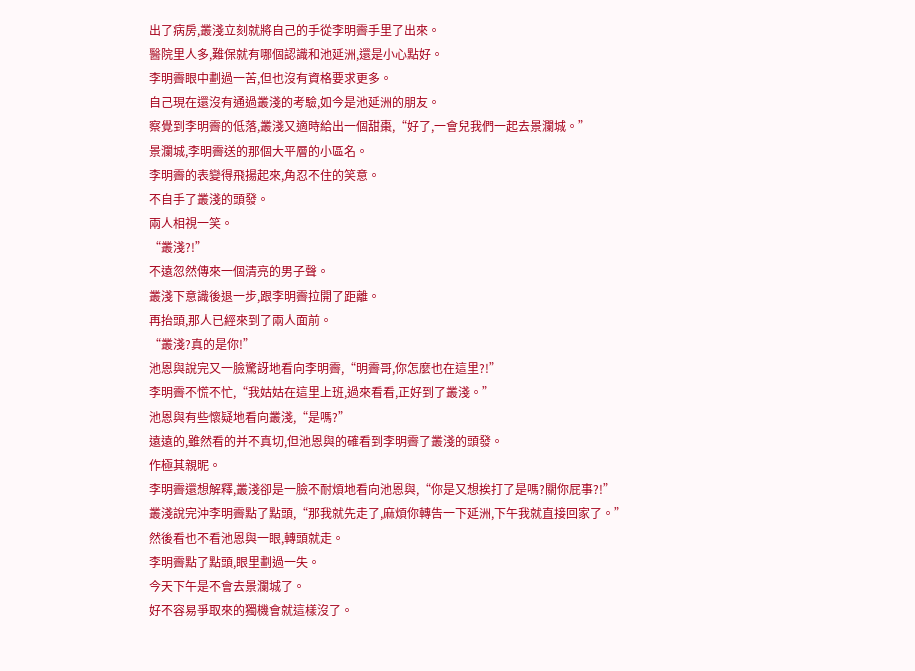出了病房,叢淺立刻就將自己的手從李明霽手里了出來。
醫院里人多,難保就有哪個認識和池延洲,還是小心點好。
李明霽眼中劃過一苦,但也沒有資格要求更多。
自己現在還沒有通過叢淺的考驗,如今是池延洲的朋友。
察覺到李明霽的低落,叢淺又適時給出一個甜棗,“好了,一會兒我們一起去景瀾城。”
景瀾城,李明霽送的那個大平層的小區名。
李明霽的表變得飛揚起來,角忍不住的笑意。
不自手了叢淺的頭發。
兩人相視一笑。
“叢淺?!”
不遠忽然傳來一個清亮的男子聲。
叢淺下意識後退一步,跟李明霽拉開了距離。
再抬頭,那人已經來到了兩人面前。
“叢淺?真的是你!”
池恩與說完又一臉驚訝地看向李明霽,“明霽哥,你怎麼也在這里?!”
李明霽不慌不忙,“我姑姑在這里上班,過來看看,正好到了叢淺。”
池恩與有些懷疑地看向叢淺,“是嗎?”
遠遠的,雖然看的并不真切,但池恩與的確看到李明霽了叢淺的頭發。
作極其親昵。
李明霽還想解釋,叢淺卻是一臉不耐煩地看向池恩與,“你是又想挨打了是嗎?關你屁事?!”
叢淺說完沖李明霽點了點頭,“那我就先走了,麻煩你轉告一下延洲,下午我就直接回家了。”
然後看也不看池恩與一眼,轉頭就走。
李明霽點了點頭,眼里劃過一失。
今天下午是不會去景瀾城了。
好不容易爭取來的獨機會就這樣沒了。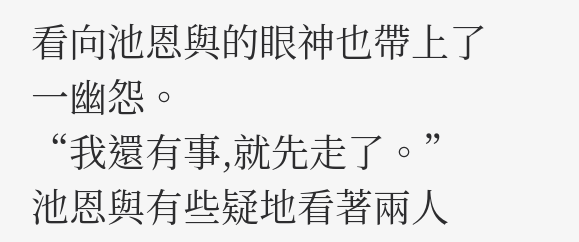看向池恩與的眼神也帶上了一幽怨。
“我還有事,就先走了。”
池恩與有些疑地看著兩人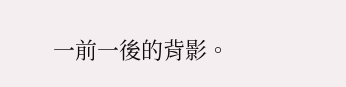一前一後的背影。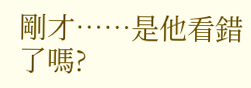剛才……是他看錯了嗎?